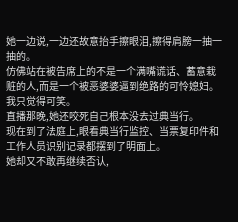她一边说,一边还故意抬手擦眼泪,擦得肩膀一抽一抽的。
仿佛站在被告席上的不是一个满嘴谎话、蓄意栽赃的人,而是一个被恶婆婆逼到绝路的可怜媳妇。
我只觉得可笑。
直播那晚,她还咬死自己根本没去过典当行。
现在到了法庭上,眼看典当行监控、当票复印件和工作人员识别记录都摆到了明面上。
她却又不敢再继续否认,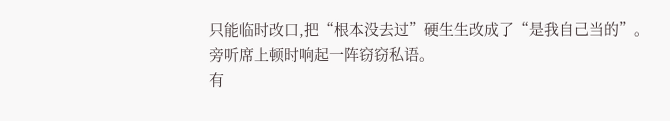只能临时改口,把“根本没去过”硬生生改成了“是我自己当的”。
旁听席上顿时响起一阵窃窃私语。
有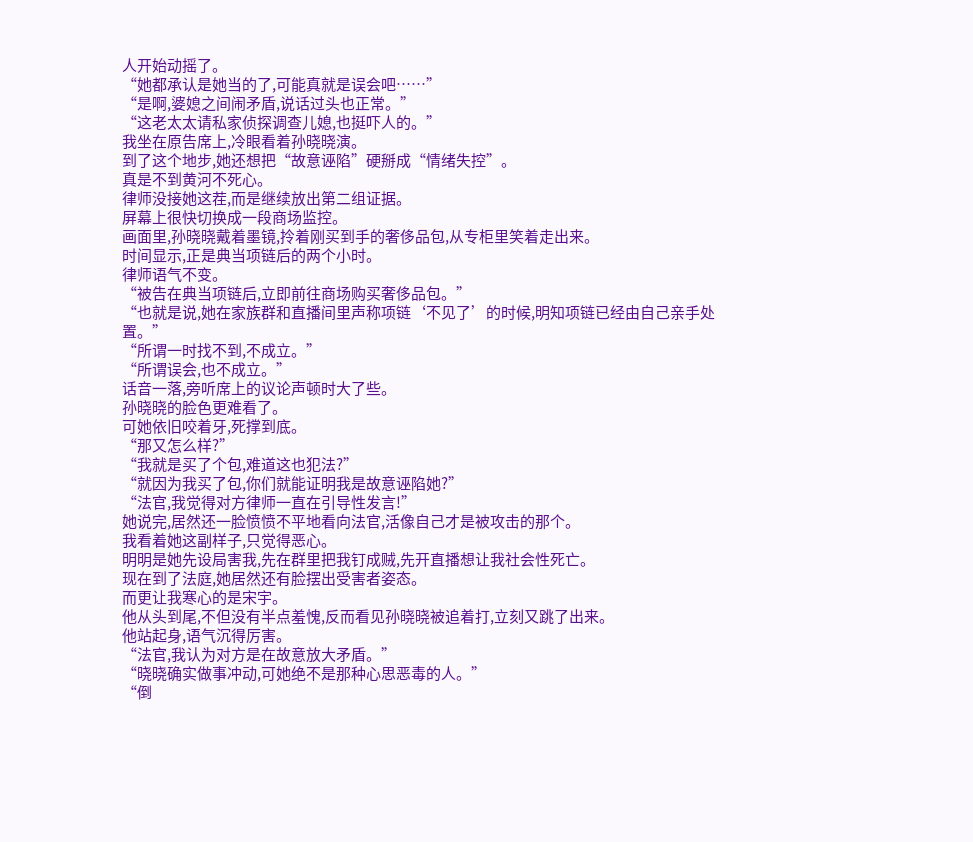人开始动摇了。
“她都承认是她当的了,可能真就是误会吧……”
“是啊,婆媳之间闹矛盾,说话过头也正常。”
“这老太太请私家侦探调查儿媳,也挺吓人的。”
我坐在原告席上,冷眼看着孙晓晓演。
到了这个地步,她还想把“故意诬陷”硬掰成“情绪失控”。
真是不到黄河不死心。
律师没接她这茬,而是继续放出第二组证据。
屏幕上很快切换成一段商场监控。
画面里,孙晓晓戴着墨镜,拎着刚买到手的奢侈品包,从专柜里笑着走出来。
时间显示,正是典当项链后的两个小时。
律师语气不变。
“被告在典当项链后,立即前往商场购买奢侈品包。”
“也就是说,她在家族群和直播间里声称项链‘不见了’的时候,明知项链已经由自己亲手处置。”
“所谓一时找不到,不成立。”
“所谓误会,也不成立。”
话音一落,旁听席上的议论声顿时大了些。
孙晓晓的脸色更难看了。
可她依旧咬着牙,死撑到底。
“那又怎么样?”
“我就是买了个包,难道这也犯法?”
“就因为我买了包,你们就能证明我是故意诬陷她?”
“法官,我觉得对方律师一直在引导性发言!”
她说完,居然还一脸愤愤不平地看向法官,活像自己才是被攻击的那个。
我看着她这副样子,只觉得恶心。
明明是她先设局害我,先在群里把我钉成贼,先开直播想让我社会性死亡。
现在到了法庭,她居然还有脸摆出受害者姿态。
而更让我寒心的是宋宇。
他从头到尾,不但没有半点羞愧,反而看见孙晓晓被追着打,立刻又跳了出来。
他站起身,语气沉得厉害。
“法官,我认为对方是在故意放大矛盾。”
“晓晓确实做事冲动,可她绝不是那种心思恶毒的人。”
“倒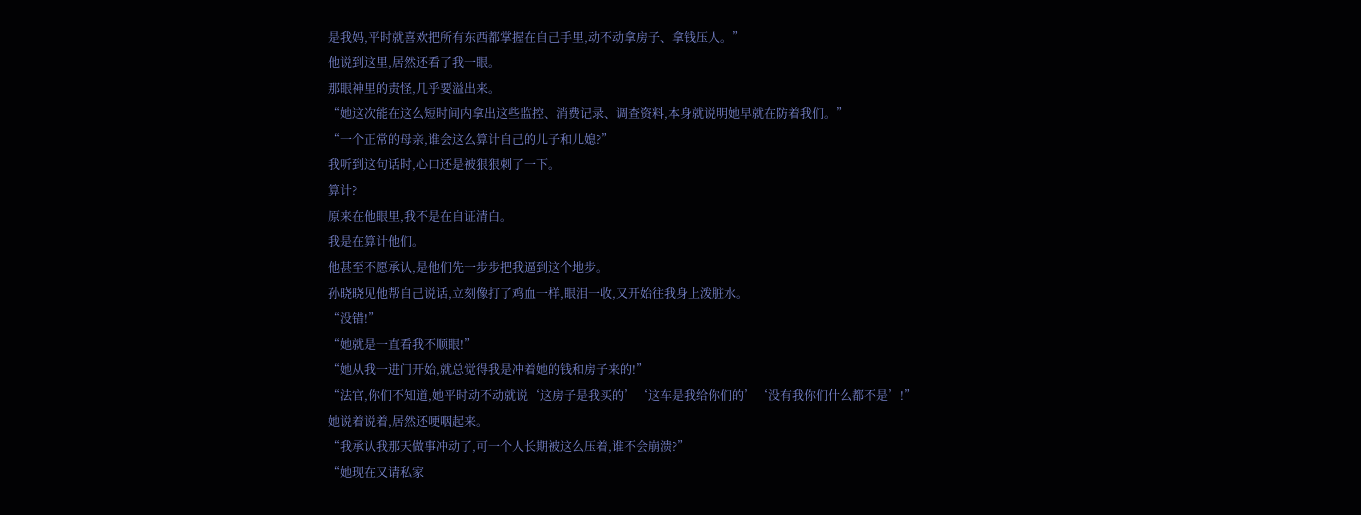是我妈,平时就喜欢把所有东西都掌握在自己手里,动不动拿房子、拿钱压人。”
他说到这里,居然还看了我一眼。
那眼神里的责怪,几乎要溢出来。
“她这次能在这么短时间内拿出这些监控、消费记录、调查资料,本身就说明她早就在防着我们。”
“一个正常的母亲,谁会这么算计自己的儿子和儿媳?”
我听到这句话时,心口还是被狠狠刺了一下。
算计?
原来在他眼里,我不是在自证清白。
我是在算计他们。
他甚至不愿承认,是他们先一步步把我逼到这个地步。
孙晓晓见他帮自己说话,立刻像打了鸡血一样,眼泪一收,又开始往我身上泼脏水。
“没错!”
“她就是一直看我不顺眼!”
“她从我一进门开始,就总觉得我是冲着她的钱和房子来的!”
“法官,你们不知道,她平时动不动就说‘这房子是我买的’‘这车是我给你们的’‘没有我你们什么都不是’!”
她说着说着,居然还哽咽起来。
“我承认我那天做事冲动了,可一个人长期被这么压着,谁不会崩溃?”
“她现在又请私家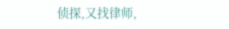侦探,又找律师,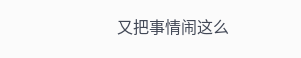又把事情闹这么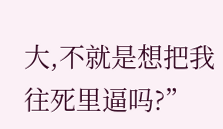大,不就是想把我往死里逼吗?”